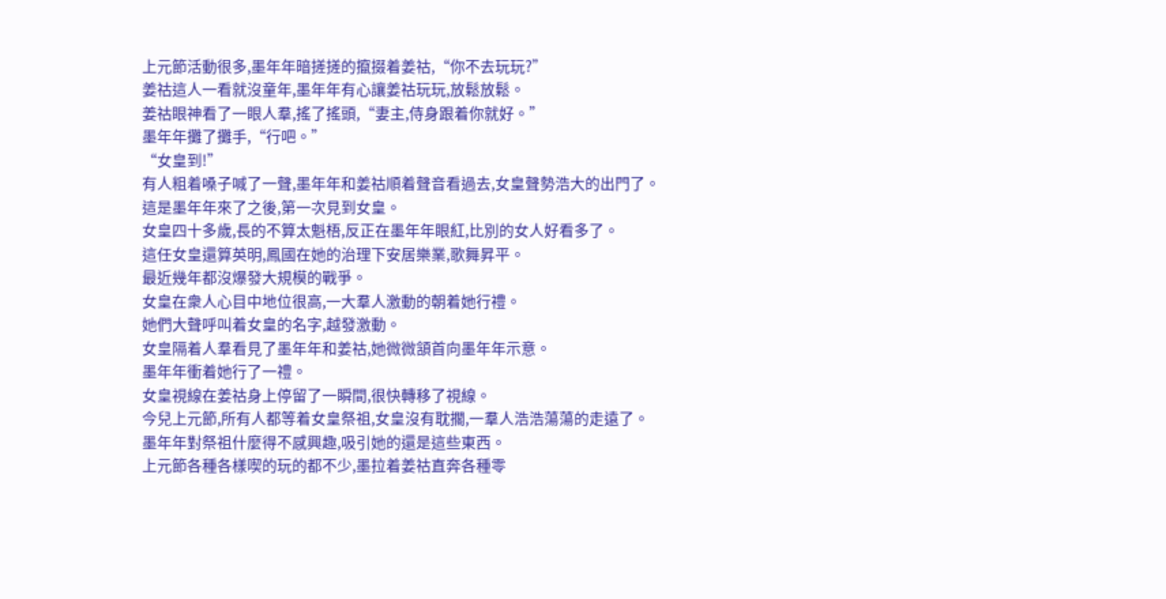上元節活動很多,墨年年暗搓搓的攛掇着姜祜,“你不去玩玩?”
姜祜這人一看就沒童年,墨年年有心讓姜祜玩玩,放鬆放鬆。
姜祜眼神看了一眼人羣,搖了搖頭,“妻主,侍身跟着你就好。”
墨年年攤了攤手,“行吧。”
“女皇到!”
有人粗着嗓子喊了一聲,墨年年和姜祜順着聲音看過去,女皇聲勢浩大的出門了。
這是墨年年來了之後,第一次見到女皇。
女皇四十多歲,長的不算太魁梧,反正在墨年年眼紅,比別的女人好看多了。
這任女皇還算英明,鳳國在她的治理下安居樂業,歌舞昇平。
最近幾年都沒爆發大規模的戰爭。
女皇在衆人心目中地位很高,一大羣人激動的朝着她行禮。
她們大聲呼叫着女皇的名字,越發激動。
女皇隔着人羣看見了墨年年和姜祜,她微微頷首向墨年年示意。
墨年年衝着她行了一禮。
女皇視線在姜祜身上停留了一瞬間,很快轉移了視線。
今兒上元節,所有人都等着女皇祭祖,女皇沒有耽擱,一羣人浩浩蕩蕩的走遠了。
墨年年對祭祖什麼得不感興趣,吸引她的還是這些東西。
上元節各種各樣喫的玩的都不少,墨拉着姜祜直奔各種零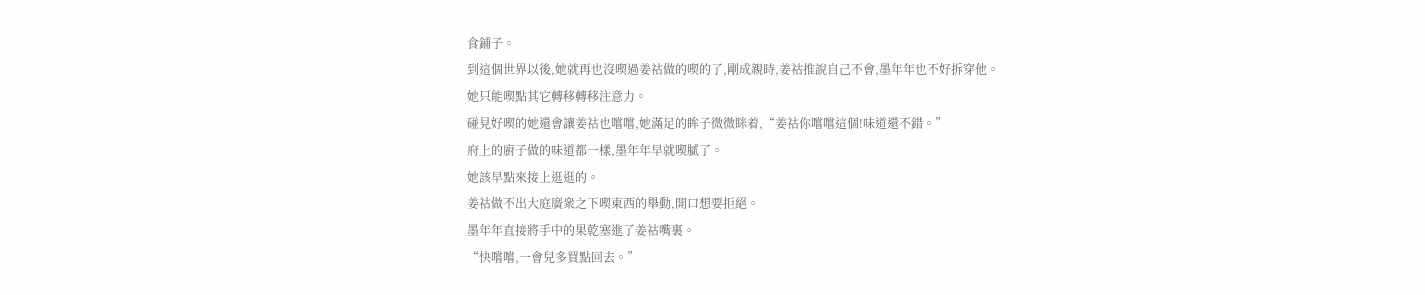食鋪子。
到這個世界以後,她就再也沒喫過姜祜做的喫的了,剛成親時,姜祜推說自己不會,墨年年也不好拆穿他。
她只能喫點其它轉移轉移注意力。
碰見好喫的她還會讓姜祜也嚐嚐,她滿足的眸子微微眯着,“姜祜你嚐嚐這個!味道還不錯。”
府上的廚子做的味道都一樣,墨年年早就喫膩了。
她該早點來接上逛逛的。
姜祜做不出大庭廣衆之下喫東西的舉動,開口想要拒絕。
墨年年直接將手中的果乾塞進了姜祜嘴裏。
“快嚐嚐,一會兒多買點回去。”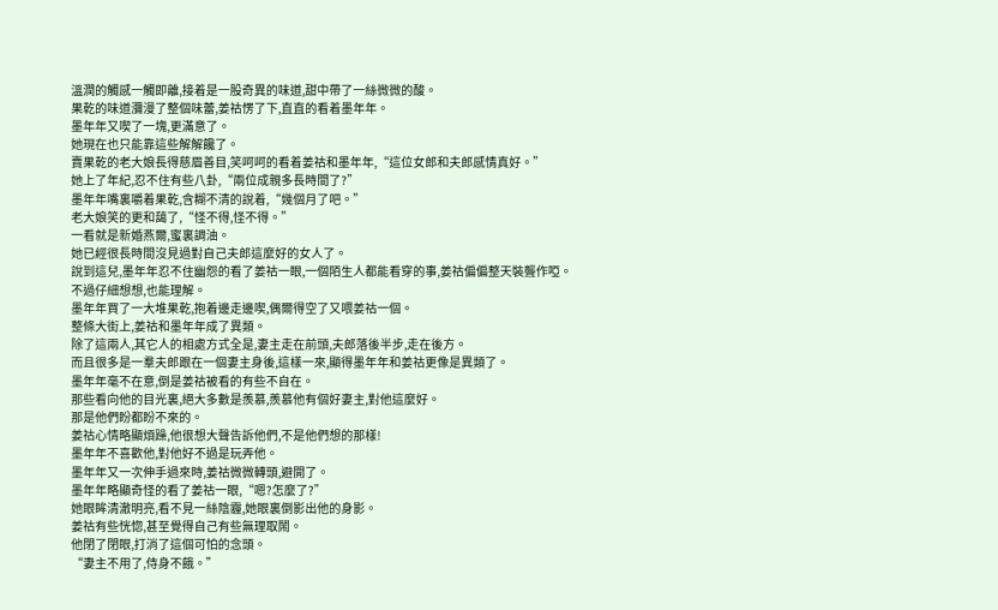溫潤的觸感一觸即離,接着是一股奇異的味道,甜中帶了一絲微微的酸。
果乾的味道瀰漫了整個味蕾,姜祜愣了下,直直的看着墨年年。
墨年年又喫了一塊,更滿意了。
她現在也只能靠這些解解饞了。
賣果乾的老大娘長得慈眉善目,笑呵呵的看着姜祜和墨年年,“這位女郎和夫郎感情真好。”
她上了年紀,忍不住有些八卦,“兩位成親多長時間了?”
墨年年嘴裏嚼着果乾,含糊不清的說着,“幾個月了吧。”
老大娘笑的更和藹了,“怪不得,怪不得。”
一看就是新婚燕爾,蜜裏調油。
她已經很長時間沒見過對自己夫郎這麼好的女人了。
說到這兒,墨年年忍不住幽怨的看了姜祜一眼,一個陌生人都能看穿的事,姜祜偏偏整天裝聾作啞。
不過仔細想想,也能理解。
墨年年買了一大堆果乾,抱着邊走邊喫,偶爾得空了又喂姜祜一個。
整條大街上,姜祜和墨年年成了異類。
除了這兩人,其它人的相處方式全是,妻主走在前頭,夫郎落後半步,走在後方。
而且很多是一羣夫郎跟在一個妻主身後,這樣一來,顯得墨年年和姜祜更像是異類了。
墨年年毫不在意,倒是姜祜被看的有些不自在。
那些看向他的目光裏,絕大多數是羨慕,羨慕他有個好妻主,對他這麼好。
那是他們盼都盼不來的。
姜祜心情略顯煩躁,他很想大聲告訴他們,不是他們想的那樣!
墨年年不喜歡他,對他好不過是玩弄他。
墨年年又一次伸手過來時,姜祜微微轉頭,避開了。
墨年年略顯奇怪的看了姜祜一眼,“嗯?怎麼了?”
她眼眸清澈明亮,看不見一絲陰霾,她眼裏倒影出他的身影。
姜祜有些恍惚,甚至覺得自己有些無理取鬧。
他閉了閉眼,打消了這個可怕的念頭。
“妻主不用了,侍身不餓。”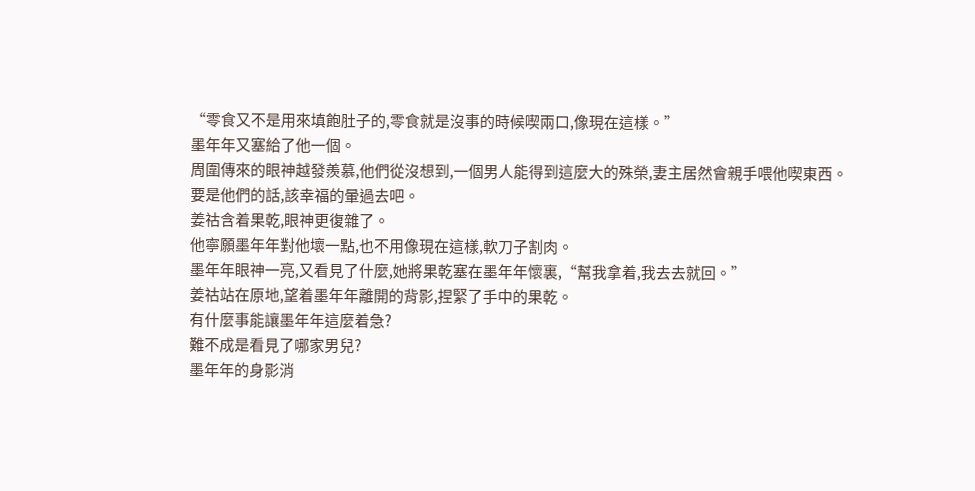“零食又不是用來填飽肚子的,零食就是沒事的時候喫兩口,像現在這樣。”
墨年年又塞給了他一個。
周圍傳來的眼神越發羨慕,他們從沒想到,一個男人能得到這麼大的殊榮,妻主居然會親手喂他喫東西。
要是他們的話,該幸福的暈過去吧。
姜祜含着果乾,眼神更復雜了。
他寧願墨年年對他壞一點,也不用像現在這樣,軟刀子割肉。
墨年年眼神一亮,又看見了什麼,她將果乾塞在墨年年懷裏,“幫我拿着,我去去就回。”
姜祜站在原地,望着墨年年離開的背影,捏緊了手中的果乾。
有什麼事能讓墨年年這麼着急?
難不成是看見了哪家男兒?
墨年年的身影消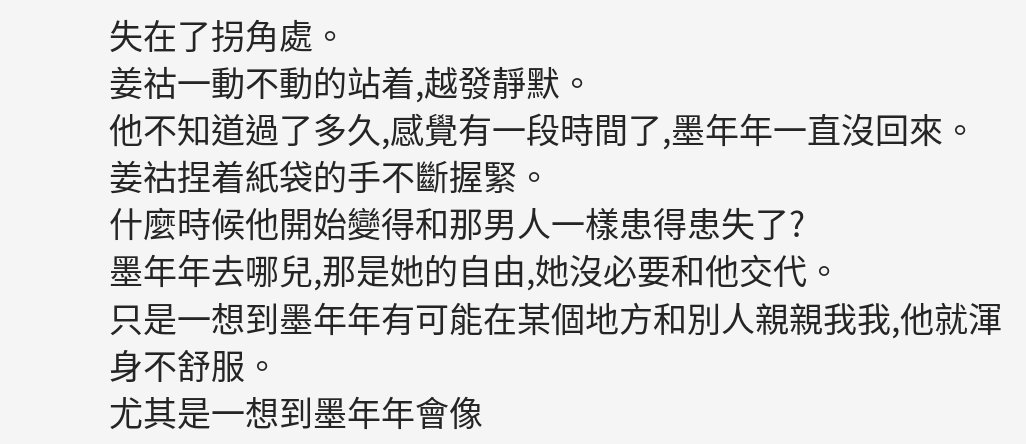失在了拐角處。
姜祜一動不動的站着,越發靜默。
他不知道過了多久,感覺有一段時間了,墨年年一直沒回來。
姜祜捏着紙袋的手不斷握緊。
什麼時候他開始變得和那男人一樣患得患失了?
墨年年去哪兒,那是她的自由,她沒必要和他交代。
只是一想到墨年年有可能在某個地方和別人親親我我,他就渾身不舒服。
尤其是一想到墨年年會像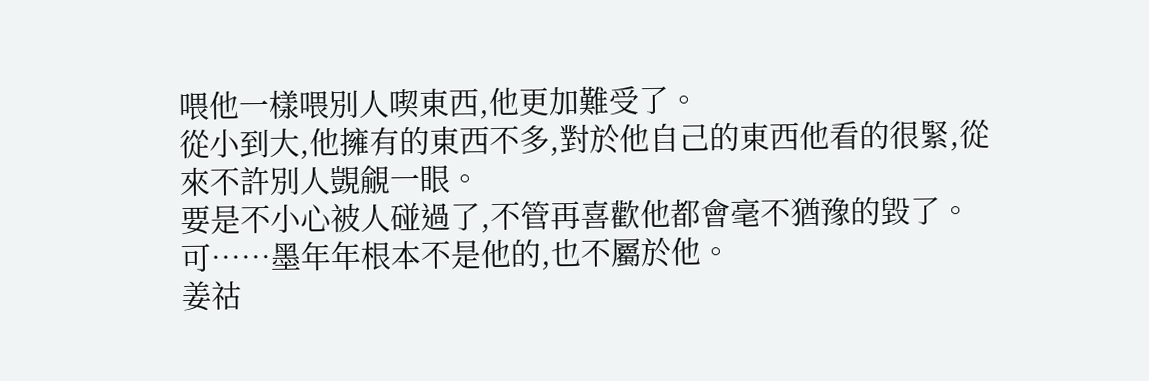喂他一樣喂別人喫東西,他更加難受了。
從小到大,他擁有的東西不多,對於他自己的東西他看的很緊,從來不許別人覬覦一眼。
要是不小心被人碰過了,不管再喜歡他都會毫不猶豫的毀了。
可……墨年年根本不是他的,也不屬於他。
姜祜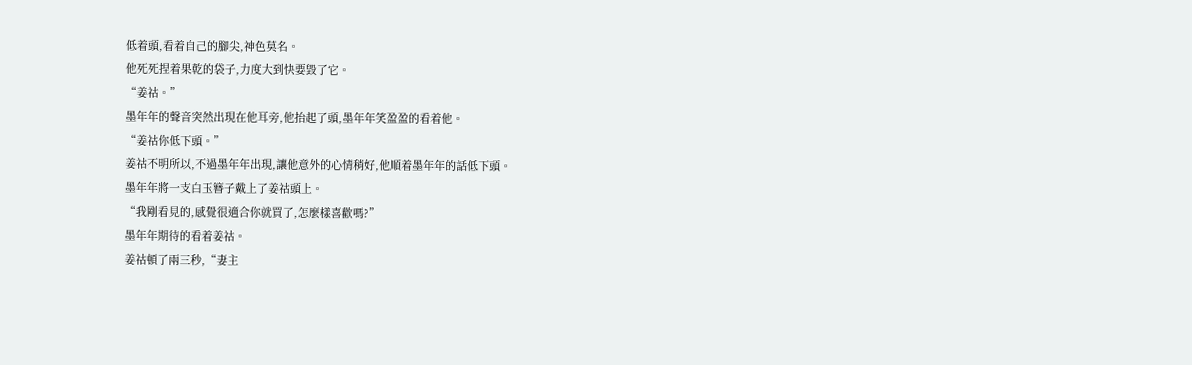低着頭,看着自己的腳尖,神色莫名。
他死死捏着果乾的袋子,力度大到快要毀了它。
“姜祜。”
墨年年的聲音突然出現在他耳旁,他抬起了頭,墨年年笑盈盈的看着他。
“姜祜你低下頭。”
姜祜不明所以,不過墨年年出現,讓他意外的心情稍好,他順着墨年年的話低下頭。
墨年年將一支白玉簪子戴上了姜祜頭上。
“我剛看見的,感覺很適合你就買了,怎麼樣喜歡嗎?”
墨年年期待的看着姜祜。
姜祜頓了兩三秒,“妻主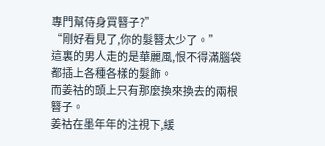專門幫侍身買簪子?”
“剛好看見了,你的髮簪太少了。”
這裏的男人走的是華麗風,恨不得滿腦袋都插上各種各樣的髮飾。
而姜祜的頭上只有那麼換來換去的兩根簪子。
姜祜在墨年年的注視下,緩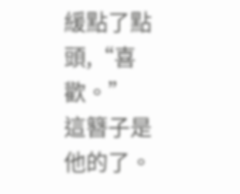緩點了點頭,“喜歡。”
這簪子是他的了。